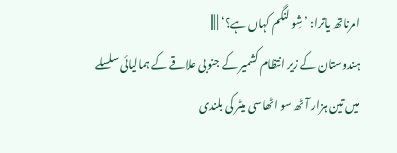امرناتھ یاترا: ’شِو لنگم کہاں ہے؟‘ | |||
ہندوستان کے زیر انتظام کشمیر کے جنوبی علاقے کے ہمالیائی سلسلے میں تین ہزار آٹھ سو اٹھاسی میٹر کی بلندی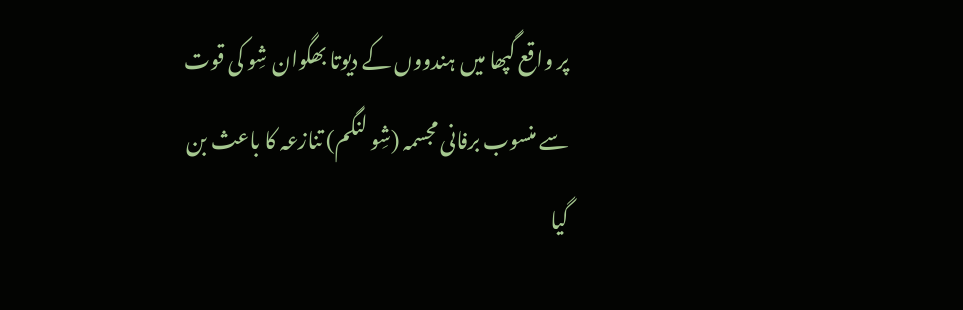پر واقع گپھا میں ہندووں کے دیوتا بھگوان شِو کی قوت سے منسوب برفانی مجسمہ (شِو لنگم) تنازعہ کا باعث بن گیا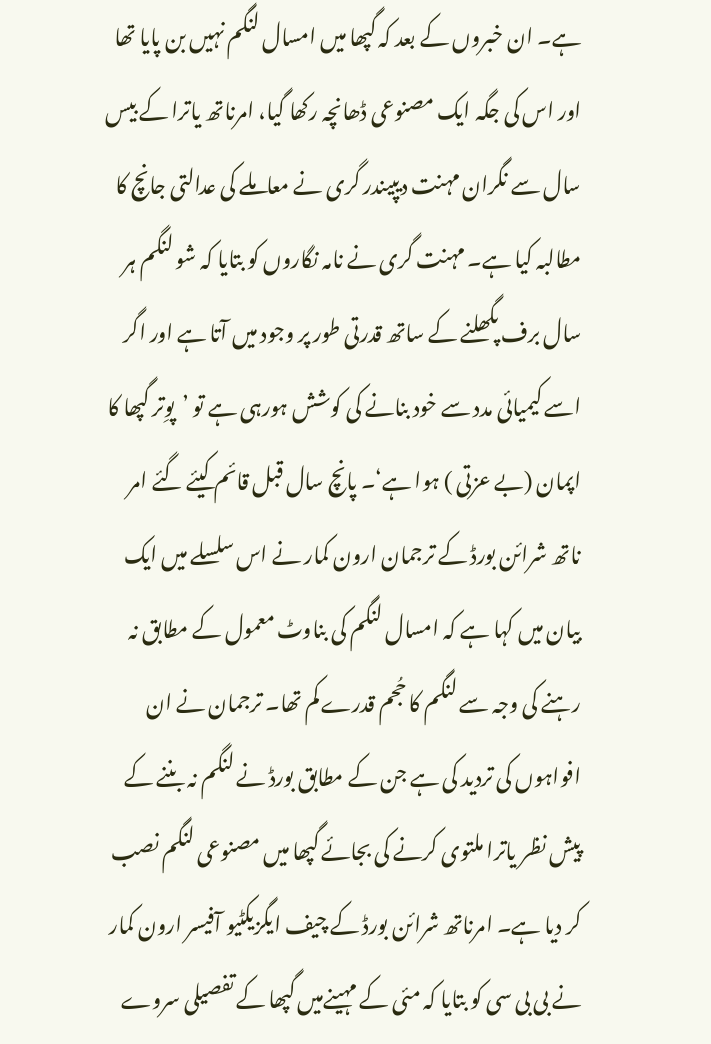ہے۔ ان خبروں کے بعد کہ گپھا میں امسال لنگم نہیں بن پایا تھا اور اس کی جگہ ایک مصنوعی ڈھانچہ رکھا گیا، امرناتھ یاترا کے بیس سال سے نگران مہنت دیپیندر گری نے معاملے کی عدالتی جانچ کا مطالبہ کیا ہے۔ مہنت گری نے نامہ نگاروں کو بتایا کہ شو لنگم ہر سال برف پگھلنے کے ساتھ قدرتی طور پر وجود میں آتا ہے اور اگر اسے کیمیائی مدد سے خود بنانے کی کوشش ہورہی ہے تو ’پوِتر گپھا کا اپمان (بے عزتی ) ہوا ہے‘۔ پانچ سال قبل قائم کیئے گئے امر ناتھ شرائن بورڈ کے ترجمان ارون کمار نے اس سلسلے میں ایک بیان میں کہا ہے کہ امسال لنگم کی بناوٹ معمول کے مطابق نہ رہنے کی وجہ سے لنگم کا حُجم قدرے کم تھا۔ ترجمان نے ان افواہوں کی تردید کی ہے جن کے مطابق بورڈ نے لنگم نہ بننے کے پیش نظر یاترا ملتوی کرنے کی بجائے گپھا میں مصنوعی لنگم نصب کر دیا ہے۔ امرناتھ شرائن بورڈ کے چیف ایگزیکٹیو آفیسر ارون کمار نے بی بی سی کو بتایا کہ مئی کے مہینےمیں گپھا کے تفصیلی سروے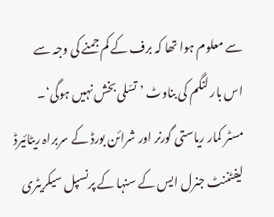سے معلوم ہوا تھا کہ برف کے کم جمنے کی وجہ سے اس بار لنگم کی بناوٹ ’تسّلی بخش نہیں ہوگی‘۔
مسٹر کمار ریاستی گورنر اور شرائن بورڈ کے سربراہ ریٹائیرڈ لیفٹننٹ جنرل ایس کے سنہا کے پرنسپل سیکریٹری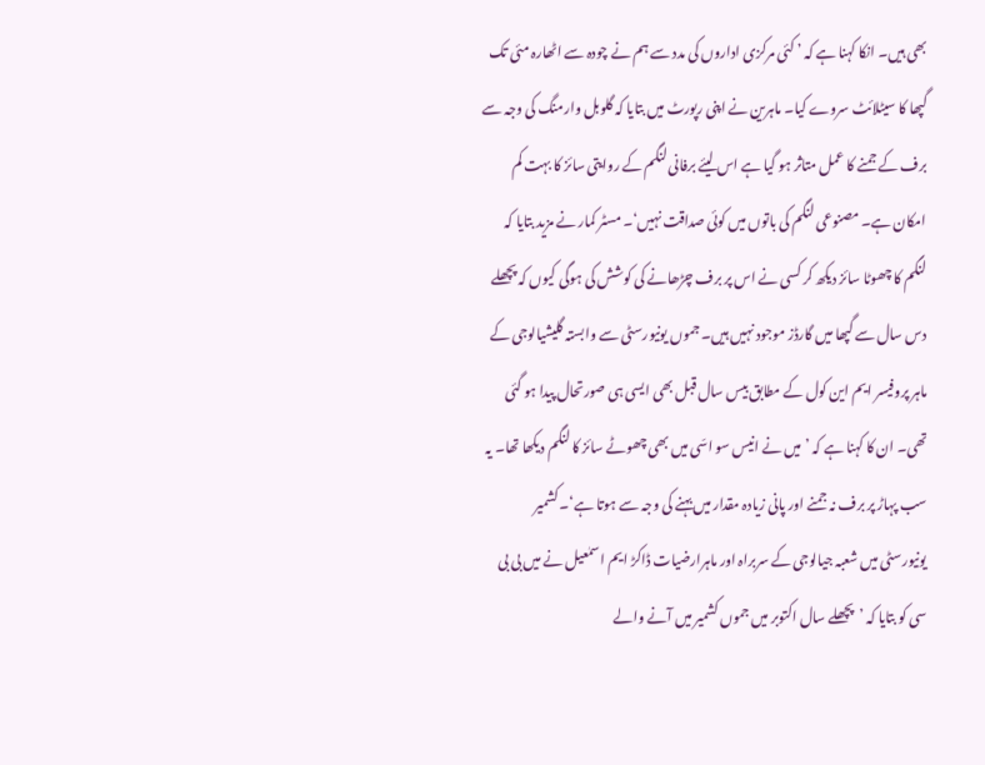بھی ہیں۔ انکا کہنا ہے کہ ’ کئی مرکزی اداروں کی مدد سے ہم نے چودہ سے اٹھارہ مئی تک گپھا کا سیٹلائٹ سروے کیا۔ ماہرین نے اپنی رپورٹ میں بتایا کہ گلوبل وارمنگ کی وجہ سے برف کے جمنے کا عمل متاثر ہو گیا ہے اس لیئے برفانی لنگم کے روایتی سائز کا بہت کم امکان ہے۔ مصنوعی لنگم کی باتوں میں کوئی صداقت نہیں‘۔ مسٹر کمار نے مزید بتایا کہ لنگم کا چھوٹا سائز دیکھ کر کسی نے اس پر برف چڑھانے کی کوشش کی ہوگی کیوں کہ پچھلے دس سال سے گپھا میں گارڈز موجود نہیں ہیں۔ جموں یونیورسٹی سے وابستہ گلیشیالوجی کے ماہر پروفیسر ایم این کول کے مطابق بیس سال قبل بھی ایسی ہی صورتحال پیدا ہو گئی تھی۔ ان کا کہنا ہے کہ ’میں نے انیس سو اسّی میں بھی چھوٹے سائز کا لنگم دیکھا تھا۔ یہ سب پہاڑ پر برف نہ جمنے اور پانی زیادہ مقدار میں بہنے کی وجہ سے ہوتا ہے‘۔ کشمیر یونیورسٹی میں شعبہ جیالوجی کے سربراہ اور ماہرارضیات ڈاکڑ ایم اسمٰعیل نے میں بی بی سی کو بتایا کہ ’پچھلے سال اکتوبر میں جموں کشمیر میں آنے والے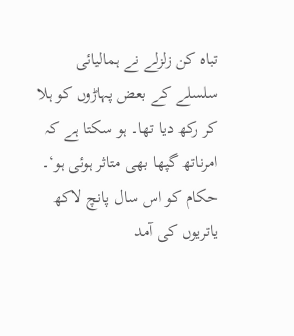تباہ کن زلزلے نے ہمالیائی سلسلے کے بعض پہاڑوں کو ہلا کر رکھ دیا تھا۔ ہو سکتا ہے کہ امرناتھ گپھا بھی متاثر ہوئی ہو‘۔ حکام کو اس سال پانچ لاکھ یاتریوں کی آمد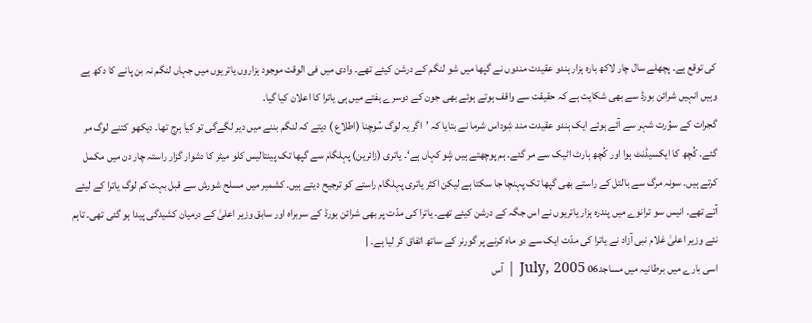کی توقع ہے۔ پچھلے سال چار لاکھ بارہ ہزار ہندو عقیدت مندوں نے گپھا میں شو لنگم کے درشن کیئے تھے۔ وادی میں فی الوقت موجود ہزاروں یاتریوں میں جہاں لنگم نہ بن پانے کا دکھ ہے وہیں انہیں شرائن بورڈ سے بھی شکایت ہے کہ حقیقت سے واقف ہوتے ہوئے بھی جون کے دوسرے ہفتے میں ہی یاترا کا اعلان کیا گیا۔
گجرات کے سوُرت شہر سے آئے ہوئے ایک ہندو عقیدت مند شِوداس شرما نے بتایا کہ ’اگر یہ لوگ سُوچنا (اطلاع ) دیتے کہ لنگم بننے میں دیر لگےگی تو کیا ہرج تھا۔ دیکھو کتنے لوگ مر گئے۔ کُچھ کا ایکسیڈنٹ ہوا اور کُچھ ہارٹ اٹیک سے مر گئے۔ ہم پوچھتے ہیں شٍو کہاں ہے‘۔ یاتری (زائرین) پہلگام سے گپھا تک پینتالیس کلو میٹر کا دشوار گزار راستہ چار دن میں مکمل کرتے ہیں۔ سونہ مرگ سے بالتل کے راستے بھی گپھا تک پہنچا جا سکتا ہے لیکن اکثر یاتری پہلگام راستے کو ترجیح دیتے ہیں۔ کشمیر میں مسلح شورش سے قبل بہت کم لوگ یاترا کے لیئے آتے تھے۔ انیس سو ترانوے میں پندرہ ہزار یاتریوں نے اس جگہ کے درشن کیئے تھے۔ یاترا کی مدّت پر بھی شرائن بورڈ کے سربراہ اور سابق وزیر اعلیٰ کے درمیان کشیدگی پیدا ہو گئی تھی۔ تاہم نئے وزیر اعلیٰ غلام نبی آزاد نے یاترا کی مدّت ایک سے دو ماہ کرنے پر گورنر کے ساتھ اتفاق کر لیا ہے۔ |
اسی بارے میں برطانیہ میں مساجد06 July, 2005 | آس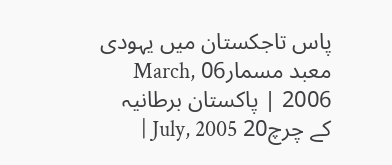پاس تاجکستان میں یہودی معبد مسمار06 March, 2006 | پاکستان برطانیہ کے چرچ20 July, 2005 |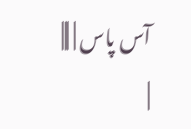آس پاس | |||
|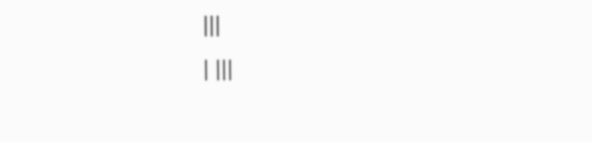|||
| |||